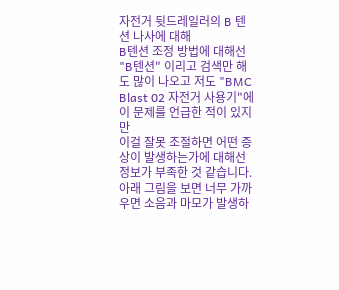자전거 뒷드레일러의 B 텐션 나사에 대해
B텐션 조정 방법에 대해선 "B텐션" 이리고 검색만 해도 많이 나오고 저도 "BMC Blast 02 자전거 사용기"에 이 문제를 언급한 적이 있지만
이걸 잘못 조절하면 어떤 증상이 발생하는가에 대해선 정보가 부족한 것 같습니다.
아래 그림을 보면 너무 가까우면 소음과 마모가 발생하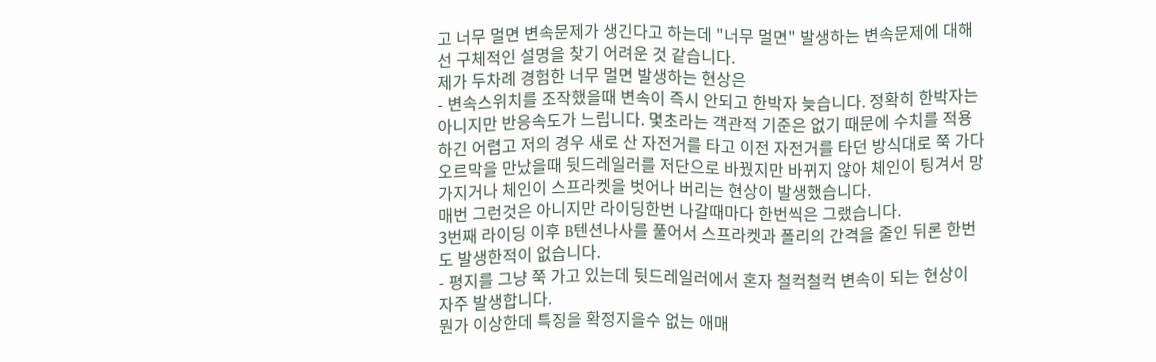고 너무 멀면 변속문제가 생긴다고 하는데 "너무 멀면" 발생하는 변속문제에 대해선 구체적인 설명을 찾기 어려운 것 같습니다.
제가 두차례 경험한 너무 멀면 발생하는 현상은
- 변속스위치를 조작했을때 변속이 즉시 안되고 한박자 늦습니다. 정확히 한박자는 아니지만 반응속도가 느립니다. 몇초라는 객관적 기준은 없기 때문에 수치를 적용하긴 어렵고 저의 경우 새로 산 자전거를 타고 이전 자전거를 타던 방식대로 쭉 가다 오르막을 만났을때 뒷드레일러를 저단으로 바꿨지만 바뀌지 않아 체인이 팅겨서 망가지거나 체인이 스프라켓을 벗어나 버리는 현상이 발생했습니다.
매번 그런것은 아니지만 라이딩한번 나갈때마다 한번씩은 그랬습니다.
3번째 라이딩 이후 B텐션나사를 풀어서 스프라켓과 폴리의 간격을 줄인 뒤론 한번도 발생한적이 없습니다.
- 평지를 그냥 쭉 가고 있는데 뒷드레일러에서 혼자 철컥철컥 변속이 되는 현상이 자주 발생합니다.
뭔가 이상한데 특징을 확정지을수 없는 애매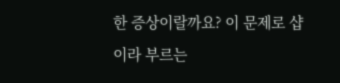한 증상이랄까요? 이 문제로 샵이라 부르는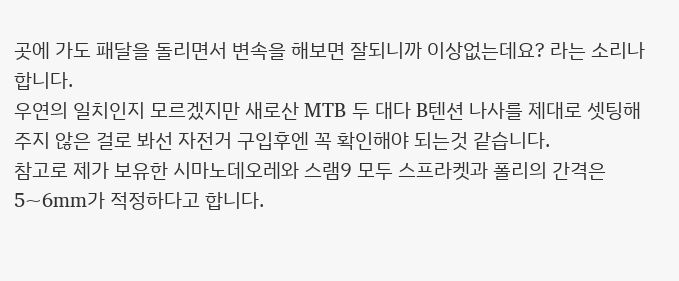곳에 가도 패달을 돌리면서 변속을 해보면 잘되니까 이상없는데요? 라는 소리나 합니다.
우연의 일치인지 모르겠지만 새로산 MTB 두 대다 B텐션 나사를 제대로 셋팅해주지 않은 걸로 봐선 자전거 구입후엔 꼭 확인해야 되는것 같습니다.
참고로 제가 보유한 시마노데오레와 스램9 모두 스프라켓과 폴리의 간격은 5~6mm가 적정하다고 합니다.